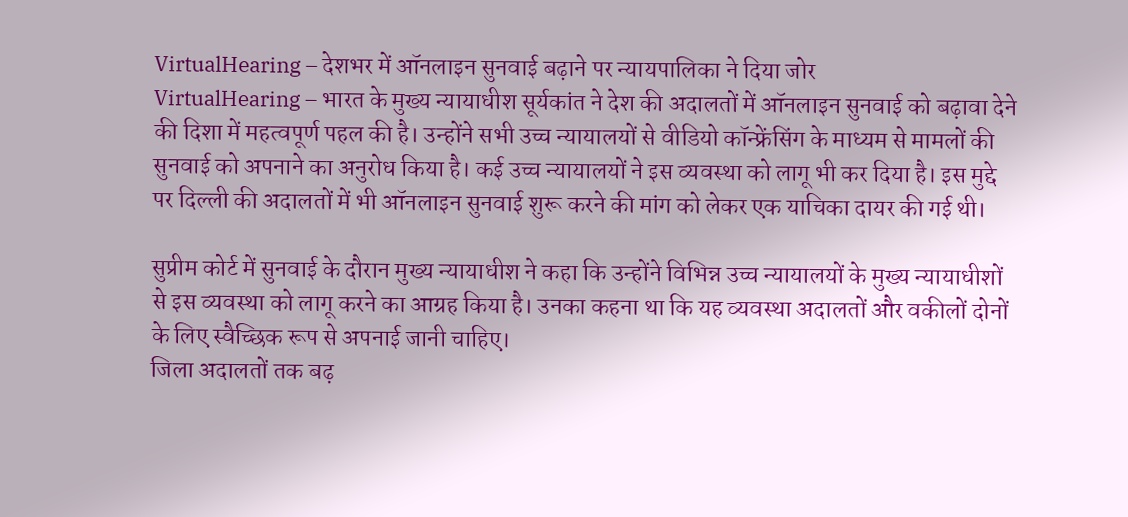VirtualHearing – देशभर में ऑनलाइन सुनवाई बढ़ाने पर न्यायपालिका ने दिया जोर
VirtualHearing – भारत के मुख्य न्यायाधीश सूर्यकांत ने देश की अदालतों में ऑनलाइन सुनवाई को बढ़ावा देने की दिशा में महत्वपूर्ण पहल की है। उन्होंने सभी उच्च न्यायालयों से वीडियो कॉन्फ्रेंसिंग के माध्यम से मामलों की सुनवाई को अपनाने का अनुरोध किया है। कई उच्च न्यायालयों ने इस व्यवस्था को लागू भी कर दिया है। इस मुद्दे पर दिल्ली की अदालतों में भी ऑनलाइन सुनवाई शुरू करने की मांग को लेकर एक याचिका दायर की गई थी।

सुप्रीम कोर्ट में सुनवाई के दौरान मुख्य न्यायाधीश ने कहा कि उन्होंने विभिन्न उच्च न्यायालयों के मुख्य न्यायाधीशों से इस व्यवस्था को लागू करने का आग्रह किया है। उनका कहना था कि यह व्यवस्था अदालतों और वकीलों दोनों के लिए स्वैच्छिक रूप से अपनाई जानी चाहिए।
जिला अदालतों तक बढ़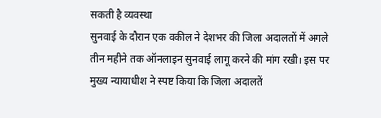सकती है व्यवस्था
सुनवाई के दौरान एक वकील ने देशभर की जिला अदालतों में अगले तीन महीने तक ऑनलाइन सुनवाई लागू करने की मांग रखी। इस पर मुख्य न्यायाधीश ने स्पष्ट किया कि जिला अदालतें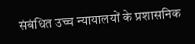संबंधित उच्च न्यायालयों के प्रशासनिक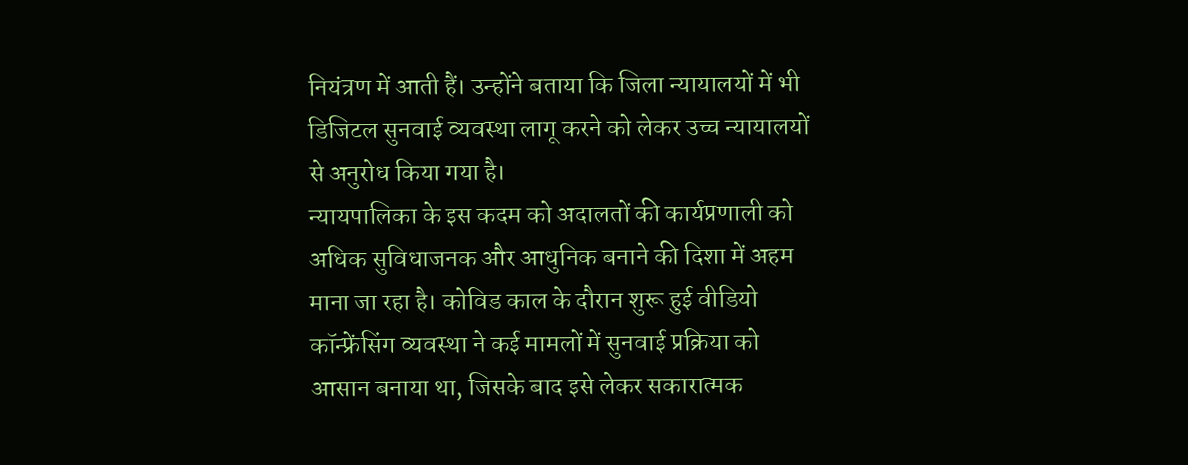नियंत्रण में आती हैं। उन्होंने बताया कि जिला न्यायालयों में भी डिजिटल सुनवाई व्यवस्था लागू करने को लेकर उच्च न्यायालयों से अनुरोध किया गया है।
न्यायपालिका के इस कदम को अदालतों की कार्यप्रणाली को अधिक सुविधाजनक और आधुनिक बनाने की दिशा में अहम माना जा रहा है। कोविड काल के दौरान शुरू हुई वीडियो कॉन्फ्रेंसिंग व्यवस्था ने कई मामलों में सुनवाई प्रक्रिया को आसान बनाया था, जिसके बाद इसे लेकर सकारात्मक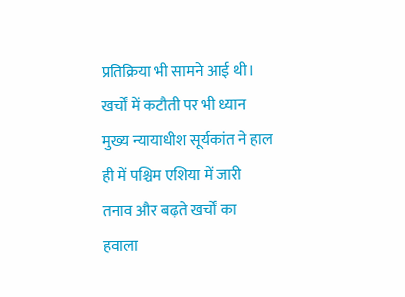प्रतिक्रिया भी सामने आई थी।
खर्चों में कटौती पर भी ध्यान
मुख्य न्यायाधीश सूर्यकांत ने हाल ही में पश्चिम एशिया में जारी तनाव और बढ़ते खर्चों का हवाला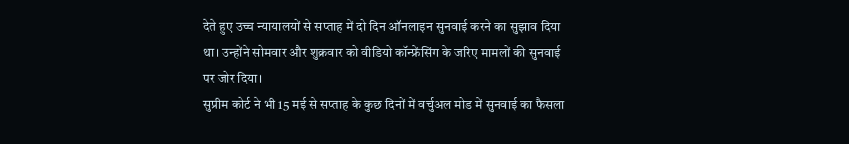देते हुए उच्च न्यायालयों से सप्ताह में दो दिन ऑनलाइन सुनवाई करने का सुझाव दिया था। उन्होंने सोमवार और शुक्रवार को वीडियो कॉन्फ्रेंसिंग के जरिए मामलों की सुनवाई पर जोर दिया।
सुप्रीम कोर्ट ने भी 15 मई से सप्ताह के कुछ दिनों में वर्चुअल मोड में सुनवाई का फैसला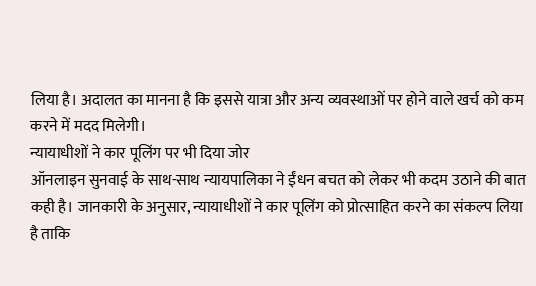लिया है। अदालत का मानना है कि इससे यात्रा और अन्य व्यवस्थाओं पर होने वाले खर्च को कम करने में मदद मिलेगी।
न्यायाधीशों ने कार पूलिंग पर भी दिया जोर
ऑनलाइन सुनवाई के साथ-साथ न्यायपालिका ने ईंधन बचत को लेकर भी कदम उठाने की बात कही है। जानकारी के अनुसार, न्यायाधीशों ने कार पूलिंग को प्रोत्साहित करने का संकल्प लिया है ताकि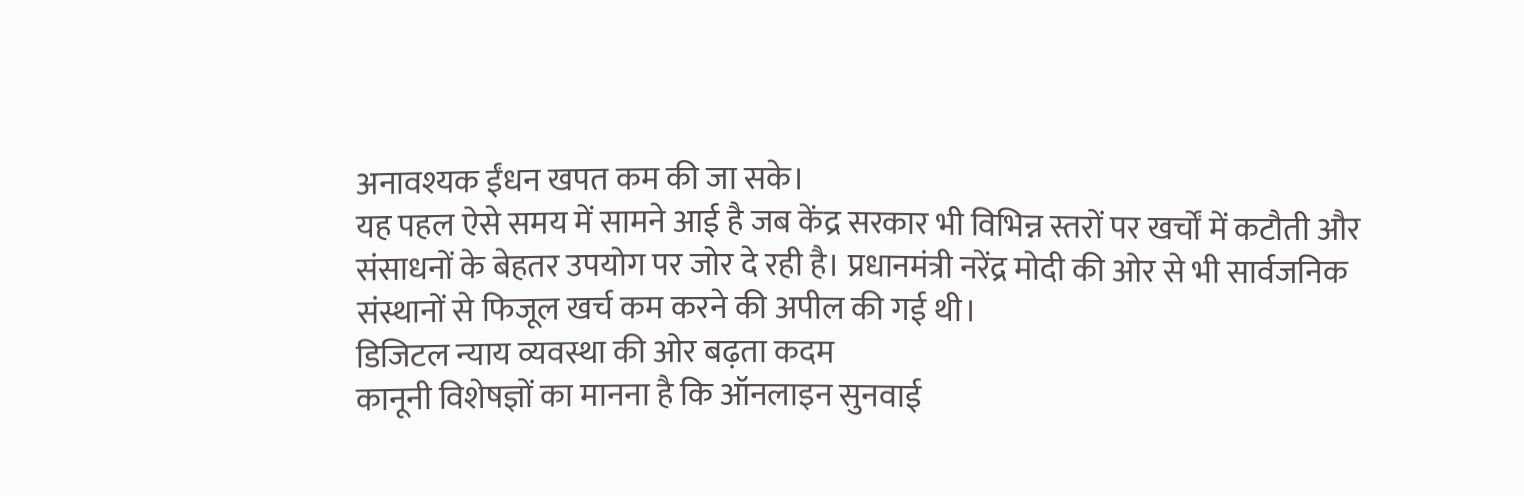अनावश्यक ईंधन खपत कम की जा सके।
यह पहल ऐसे समय में सामने आई है जब केंद्र सरकार भी विभिन्न स्तरों पर खर्चों में कटौती और संसाधनों के बेहतर उपयोग पर जोर दे रही है। प्रधानमंत्री नरेंद्र मोदी की ओर से भी सार्वजनिक संस्थानों से फिजूल खर्च कम करने की अपील की गई थी।
डिजिटल न्याय व्यवस्था की ओर बढ़ता कदम
कानूनी विशेषज्ञों का मानना है कि ऑनलाइन सुनवाई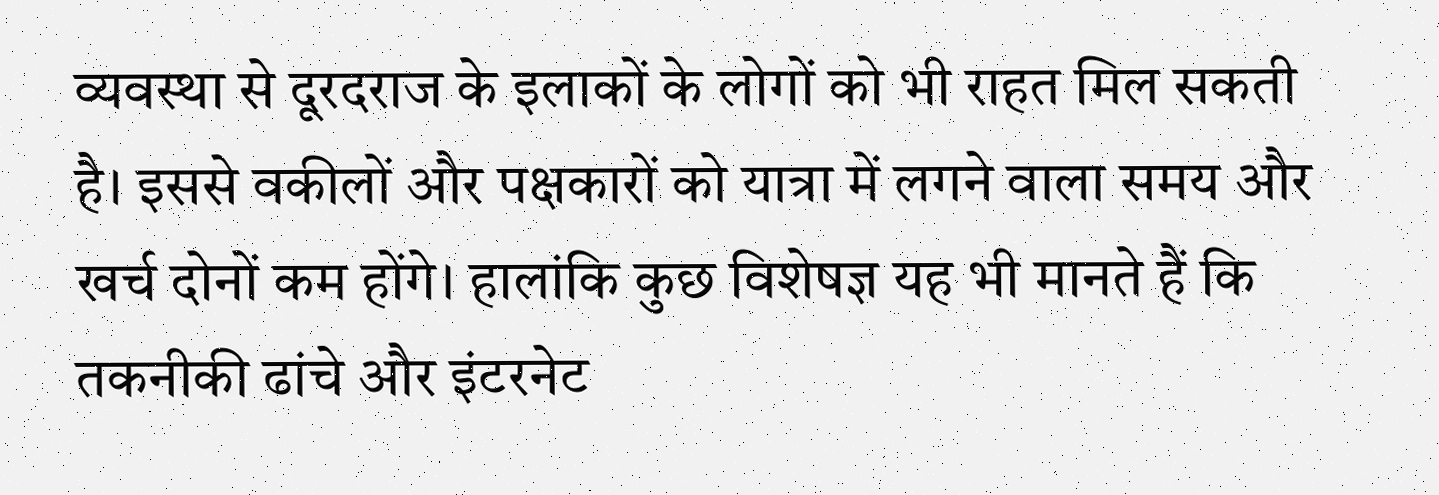व्यवस्था से दूरदराज के इलाकों के लोगों को भी राहत मिल सकती है। इससे वकीलों और पक्षकारों को यात्रा में लगने वाला समय और खर्च दोनों कम होंगे। हालांकि कुछ विशेषज्ञ यह भी मानते हैं कि तकनीकी ढांचे और इंटरनेट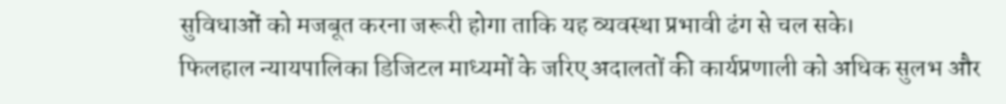सुविधाओं को मजबूत करना जरूरी होगा ताकि यह व्यवस्था प्रभावी ढंग से चल सके।
फिलहाल न्यायपालिका डिजिटल माध्यमों के जरिए अदालतों की कार्यप्रणाली को अधिक सुलभ और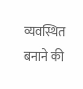व्यवस्थित बनाने की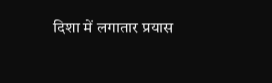दिशा में लगातार प्रयास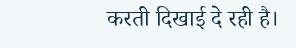करती दिखाई दे रही है।